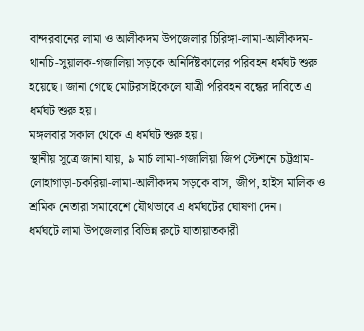বান্দরবানের লামা ও আলীকদম উপজেলার চিরিঙ্গা-লামা-আলীকদম-থানচি-সুয়ালক-গজালিয়া সড়কে অনির্দিষ্টকালের পরিবহন ধর্মঘট শুরু হয়েছে। জানা গেছে মোটরসাইকেলে যাত্রী পরিবহন বন্ধের দাবিতে এ ধর্মঘট শুরু হয়।
মঙ্গলবার সকাল থেকে এ ধর্মঘট শুরু হয়।
স্থানীয় সূত্রে জানা যায়, ৯ মার্চ লামা-গজালিয়া জিপ স্টেশনে চট্টগ্রাম-লোহাগাড়া-চকরিয়া-লামা-আলীকদম সড়কে বাস, জীপ, হাইস মালিক ও শ্রমিক নেতারা সমাবেশে যৌথভাবে এ ধর্মঘটের ঘোষণা দেন।
ধর্মঘটে লামা উপজেলার বিভিন্ন রুটে যাতায়াতকারী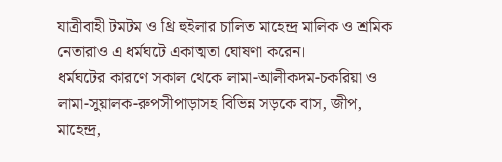যাত্রীবাহী টমটম ও থ্রি হুইলার চালিত মাহেন্দ্র মালিক ও শ্রমিক নেতারাও এ ধর্মঘটে একাত্মতা ঘোষণা করেন।
ধর্মঘটের কারণে সকাল থেকে লামা-আলীকদম-চকরিয়া ও লামা-সুয়ালক-রুপসীপাড়াসহ বিভিন্ন সড়কে বাস, জীপ, মাহেন্দ্র,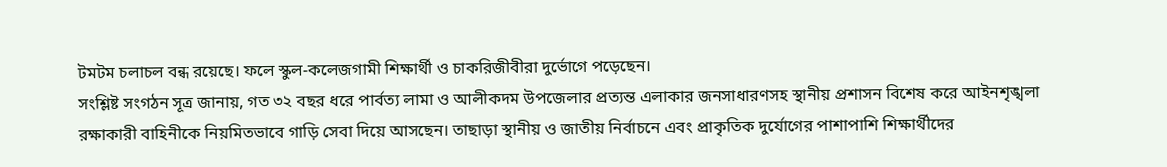টমটম চলাচল বন্ধ রয়েছে। ফলে স্কুল-কলেজগামী শিক্ষার্থী ও চাকরিজীবীরা দুর্ভোগে পড়েছেন।
সংশ্লিষ্ট সংগঠন সূত্র জানায়, গত ৩২ বছর ধরে পার্বত্য লামা ও আলীকদম উপজেলার প্রত্যন্ত এলাকার জনসাধারণসহ স্থানীয় প্রশাসন বিশেষ করে আইনশৃঙ্খলা রক্ষাকারী বাহিনীকে নিয়মিতভাবে গাড়ি সেবা দিয়ে আসছেন। তাছাড়া স্থানীয় ও জাতীয় নির্বাচনে এবং প্রাকৃতিক দুর্যোগের পাশাপাশি শিক্ষার্থীদের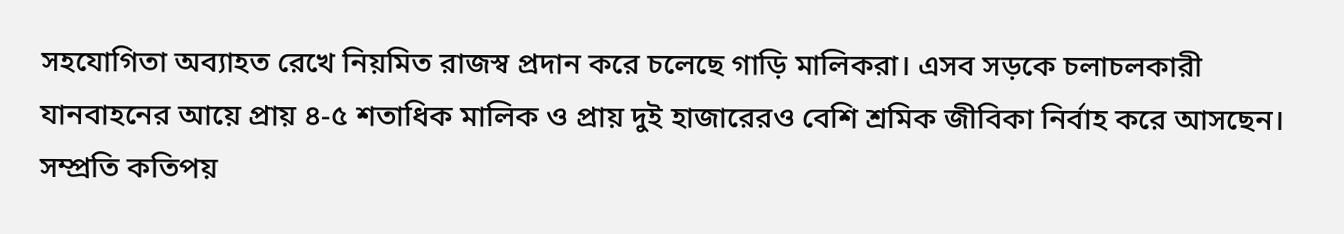সহযোগিতা অব্যাহত রেখে নিয়মিত রাজস্ব প্রদান করে চলেছে গাড়ি মালিকরা। এসব সড়কে চলাচলকারী যানবাহনের আয়ে প্রায় ৪-৫ শতাধিক মালিক ও প্রায় দুই হাজারেরও বেশি শ্রমিক জীবিকা নির্বাহ করে আসছেন।
সম্প্রতি কতিপয়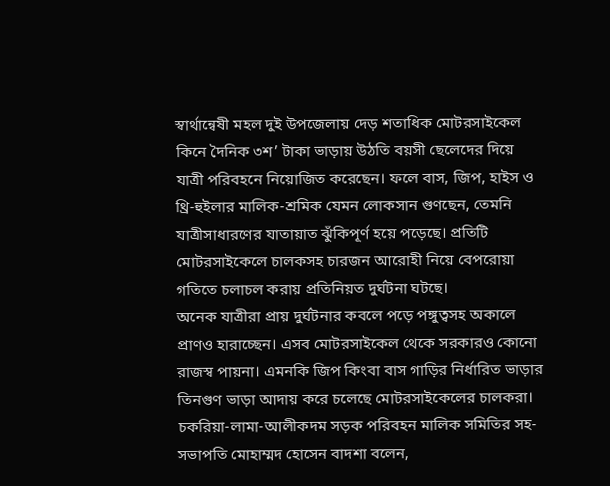স্বার্থান্বেষী মহল দুই উপজেলায় দেড় শতাধিক মোটরসাইকেল কিনে দৈনিক ৩শ’ টাকা ভাড়ায় উঠতি বয়সী ছেলেদের দিয়ে যাত্রী পরিবহনে নিয়োজিত করেছেন। ফলে বাস, জিপ, হাইস ও থ্রি-হুইলার মালিক-শ্রমিক যেমন লোকসান গুণছেন, তেমনি যাত্রীসাধারণের যাতায়াত ঝুঁকিপূর্ণ হয়ে পড়েছে। প্রতিটি মোটরসাইকেলে চালকসহ চারজন আরোহী নিয়ে বেপরোয়া গতিতে চলাচল করায় প্রতিনিয়ত দুর্ঘটনা ঘটছে।
অনেক যাত্রীরা প্রায় দুর্ঘটনার কবলে পড়ে পঙ্গুত্বসহ অকালে প্রাণও হারাচ্ছেন। এসব মোটরসাইকেল থেকে সরকারও কোনো রাজস্ব পায়না। এমনকি জিপ কিংবা বাস গাড়ির নির্ধারিত ভাড়ার তিনগুণ ভাড়া আদায় করে চলেছে মোটরসাইকেলের চালকরা।
চকরিয়া-লামা-আলীকদম সড়ক পরিবহন মালিক সমিতির সহ-সভাপতি মোহাম্মদ হোসেন বাদশা বলেন,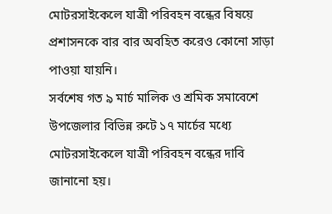মোটরসাইকেলে যাত্রী পরিবহন বন্ধের বিষয়ে প্রশাসনকে বার বার অবহিত করেও কোনো সাড়া পাওয়া যায়নি।
সর্বশেষ গত ৯ মার্চ মালিক ও শ্রমিক সমাবেশে উপজেলার বিভিন্ন রুটে ১৭ মার্চের মধ্যে মোটরসাইকেলে যাত্রী পরিবহন বন্ধের দাবি জানানো হয়।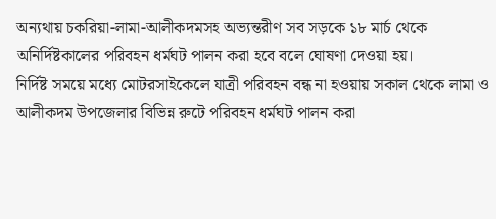অন্যথায় চকরিয়া-লামা-আলীকদমসহ অভ্যন্তরীণ সব সড়কে ১৮ মার্চ থেকে অনির্দিষ্টকালের পরিবহন ধর্মঘট পালন করা হবে বলে ঘোষণা দেওয়া হয়।
নির্দিষ্ট সময়ে মধ্যে মোটরসাইকেলে যাত্রী পরিবহন বন্ধ না হওয়ায় সকাল থেকে লামা ও আলীকদম উপজেলার বিভিন্ন রুটে পরিবহন ধর্মঘট পালন করা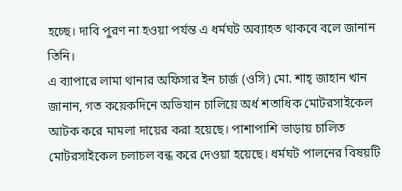হচ্ছে। দাবি পুরণ না হওয়া পর্যন্ত এ ধর্মঘট অব্যাহত থাকবে বলে জানান তিনি।
এ ব্যাপারে লামা থানার অফিসার ইন চার্জ (ওসি) মো. শাহ্ জাহান খান জানান, গত কয়েকদিনে অভিযান চালিয়ে অর্ধ শতাধিক মোটরসাইকেল আটক করে মামলা দায়ের করা হয়েছে। পাশাপাশি ভাড়ায় চালিত মোটরসাইকেল চলাচল বন্ধ করে দেওয়া হয়েছে। ধর্মঘট পালনের বিষয়টি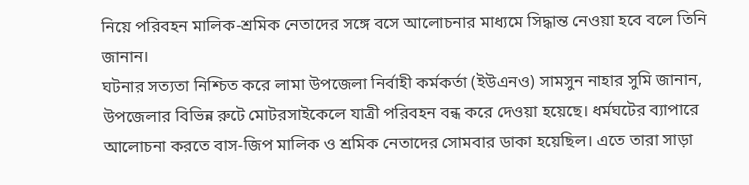নিয়ে পরিবহন মালিক-শ্রমিক নেতাদের সঙ্গে বসে আলোচনার মাধ্যমে সিদ্ধান্ত নেওয়া হবে বলে তিনি জানান।
ঘটনার সত্যতা নিশ্চিত করে লামা উপজেলা নির্বাহী কর্মকর্তা (ইউএনও) সামসুন নাহার সুমি জানান, উপজেলার বিভিন্ন রুটে মোটরসাইকেলে যাত্রী পরিবহন বন্ধ করে দেওয়া হয়েছে। ধর্মঘটের ব্যাপারে আলোচনা করতে বাস-জিপ মালিক ও শ্রমিক নেতাদের সোমবার ডাকা হয়েছিল। এতে তারা সাড়া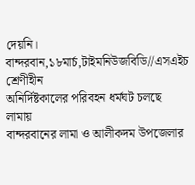দেয়নি।
বান্দরবান,১৮মার্চ,টাইমনিউজবিডি//এসএইচ
শ্রেণীহীন
অনির্দিষ্টকালের পরিবহন ধর্মঘট চলছে লামায়
বান্দরবানের লামা ও আলীকদম উপজেলার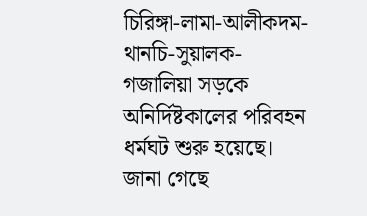চিরিঙ্গা-লামা-আলীকদম-থানচি-সুয়ালক-গজালিয়া সড়কে অনির্দিষ্টকালের পরিবহন ধর্মঘট শুরু হয়েছে। জানা গেছে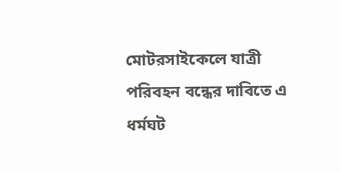মোটরসাইকেলে যাত্রী পরিবহন বন্ধের দাবিতে এ ধর্মঘট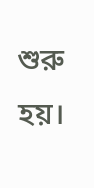শুরু হয়।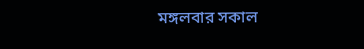মঙ্গলবার সকাল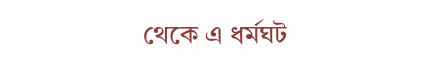থেকে এ ধর্মঘট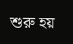শুরু হয়